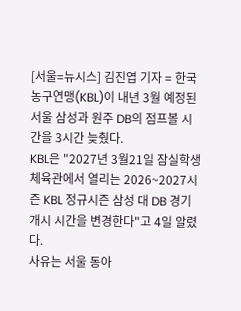[서울=뉴시스] 김진엽 기자 = 한국농구연맹(KBL)이 내년 3월 예정된 서울 삼성과 원주 DB의 점프볼 시간을 3시간 늦췄다.
KBL은 "2027년 3월21일 잠실학생체육관에서 열리는 2026~2027시즌 KBL 정규시즌 삼성 대 DB 경기 개시 시간을 변경한다"고 4일 알렸다.
사유는 서울 동아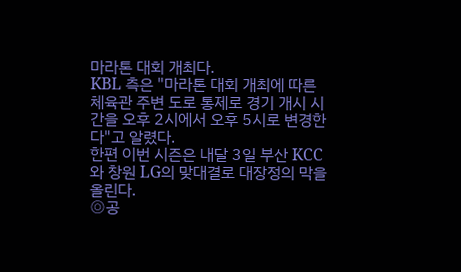마라톤 대회 개최다.
KBL 측은 "마라톤 대회 개최에 따른 체육관 주변 도로 통제로 경기 개시 시간을 오후 2시에서 오후 5시로 변경한다"고 알렸다.
한편 이번 시즌은 내달 3일 부산 KCC와 창원 LG의 맞대결로 대장정의 막을 올린다.
◎공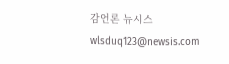감언론 뉴시스 wlsduq123@newsis.com